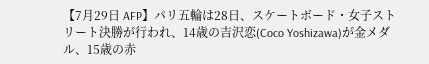【7月29日 AFP】パリ五輪は28日、スケートボード・女子ストリート決勝が行われ、14歳の吉沢恋(Coco Yoshizawa)が金メダル、15歳の赤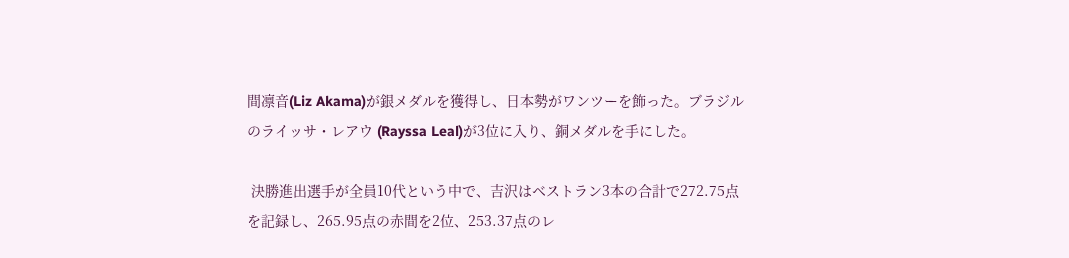間凛音(Liz Akama)が銀メダルを獲得し、日本勢がワンツーを飾った。ブラジルのライッサ・レアウ (Rayssa Leal)が3位に入り、銅メダルを手にした。

 決勝進出選手が全員10代という中で、吉沢はベストラン3本の合計で272.75点を記録し、265.95点の赤間を2位、253.37点のレ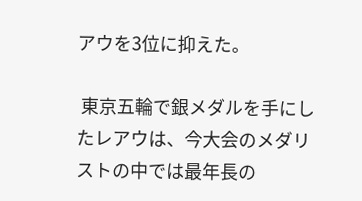アウを3位に抑えた。

 東京五輪で銀メダルを手にしたレアウは、今大会のメダリストの中では最年長の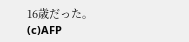16歳だった。(c)AFP